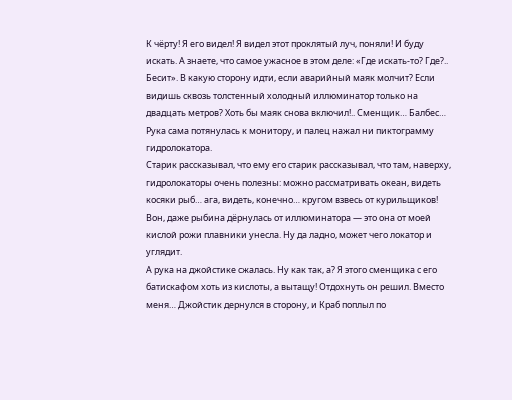К чёрту! Я его видел! Я видел этот проклятый луч, поняли! И буду искать. А знаете, что самое ужасное в этом деле: «Где искать-то? Где?.. Бесит». В какую сторону идти, если аварийный маяк молчит? Если видишь сквозь толстенный холодный иллюминатор только на двадцать метров? Хоть бы маяк снова включил!.. Сменщик… Балбес…
Рука сама потянулась к монитору, и палец нажал ни пиктограмму гидролокатора.
Старик рассказывал, что ему его старик рассказывал, что там, наверху, гидролокаторы очень полезны: можно рассматривать океан, видеть косяки рыб… ага, видеть, конечно… кругом взвесь от курильщиков! Вон, даже рыбина дёрнулась от иллюминатора — это она от моей кислой рожи плавники унесла. Ну да ладно, может чего локатор и углядит.
А рука на джойстике сжалась. Ну как так, а? Я этого сменщика с его батискафом хоть из кислоты, а вытащу! Отдохнуть он решил. Вместо меня… Джойстик дернулся в сторону, и Краб поплыл по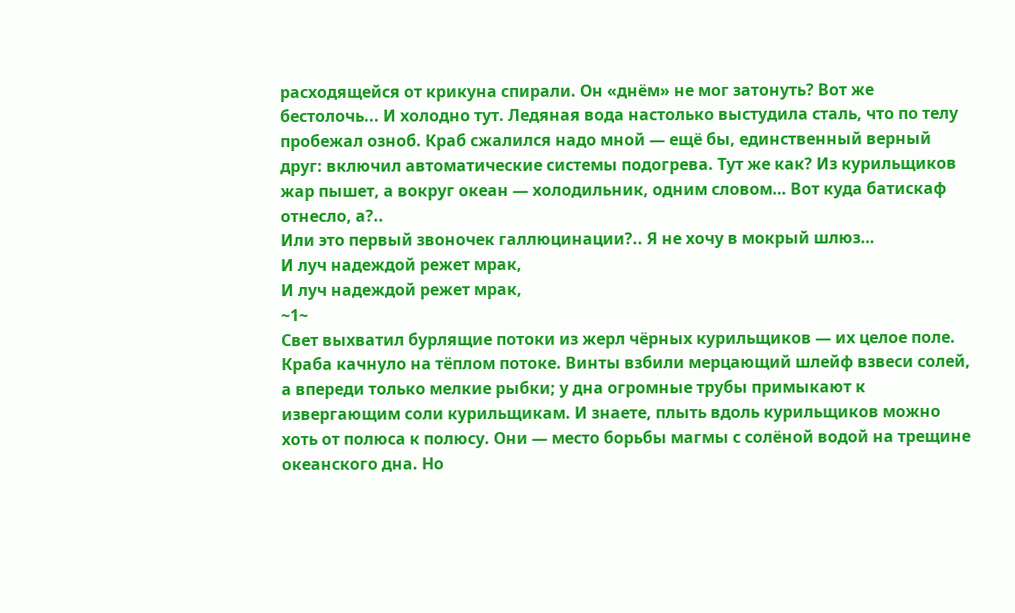расходящейся от крикуна спирали. Он «днём» не мог затонуть? Вот же бестолочь... И холодно тут. Ледяная вода настолько выстудила сталь, что по телу пробежал озноб. Краб сжалился надо мной — ещё бы, единственный верный друг: включил автоматические системы подогрева. Тут же как? Из курильщиков жар пышет, а вокруг океан — холодильник, одним словом… Вот куда батискаф отнесло, а?..
Или это первый звоночек галлюцинации?.. Я не хочу в мокрый шлюз…
И луч надеждой режет мрак,
И луч надеждой режет мрак,
~1~
Свет выхватил бурлящие потоки из жерл чёрных курильщиков — их целое поле. Краба качнуло на тёплом потоке. Винты взбили мерцающий шлейф взвеси солей, а впереди только мелкие рыбки; у дна огромные трубы примыкают к извергающим соли курильщикам. И знаете, плыть вдоль курильщиков можно хоть от полюса к полюсу. Они — место борьбы магмы с солёной водой на трещине океанского дна. Но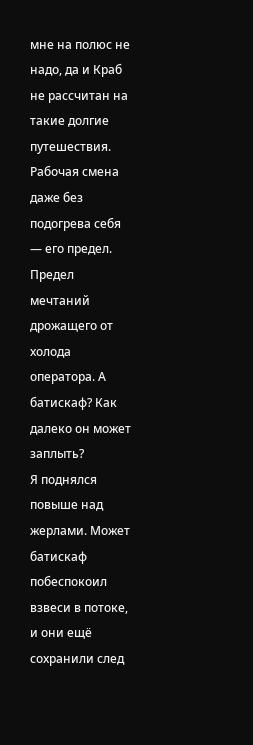мне на полюс не надо, да и Краб не рассчитан на такие долгие путешествия. Рабочая смена даже без подогрева себя — его предел. Предел мечтаний дрожащего от холода оператора. А батискаф? Как далеко он может заплыть?
Я поднялся повыше над жерлами. Может батискаф побеспокоил взвеси в потоке, и они ещё сохранили след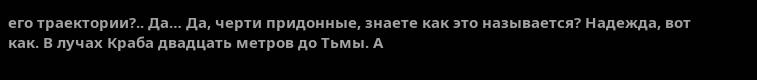его траектории?.. Да… Да, черти придонные, знаете как это называется? Надежда, вот как. В лучах Краба двадцать метров до Тьмы. А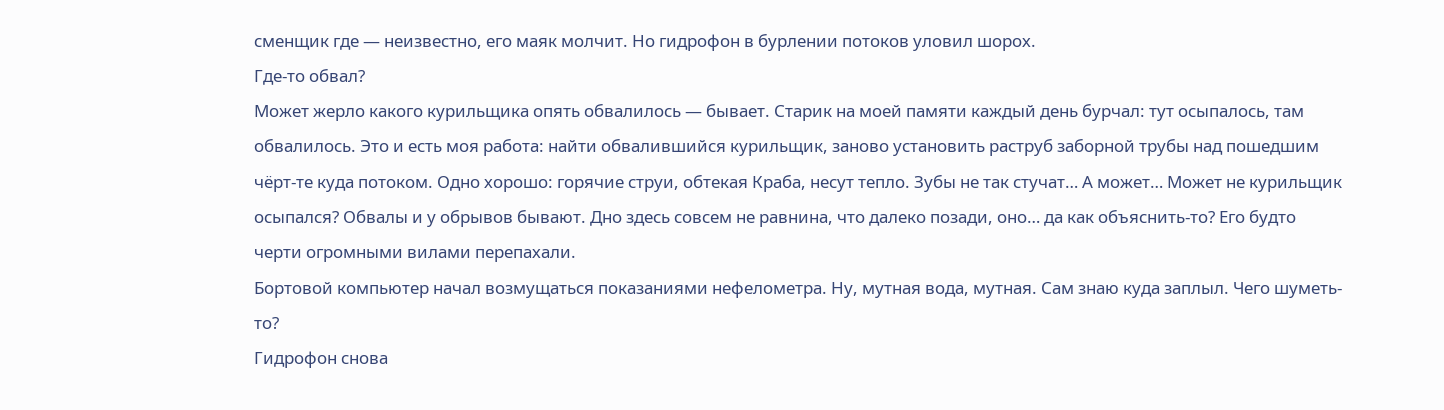сменщик где — неизвестно, его маяк молчит. Но гидрофон в бурлении потоков уловил шорох.
Где-то обвал?
Может жерло какого курильщика опять обвалилось — бывает. Старик на моей памяти каждый день бурчал: тут осыпалось, там обвалилось. Это и есть моя работа: найти обвалившийся курильщик, заново установить раструб заборной трубы над пошедшим чёрт-те куда потоком. Одно хорошо: горячие струи, обтекая Краба, несут тепло. Зубы не так стучат… А может… Может не курильщик осыпался? Обвалы и у обрывов бывают. Дно здесь совсем не равнина, что далеко позади, оно… да как объяснить-то? Его будто черти огромными вилами перепахали.
Бортовой компьютер начал возмущаться показаниями нефелометра. Ну, мутная вода, мутная. Сам знаю куда заплыл. Чего шуметь-то?
Гидрофон снова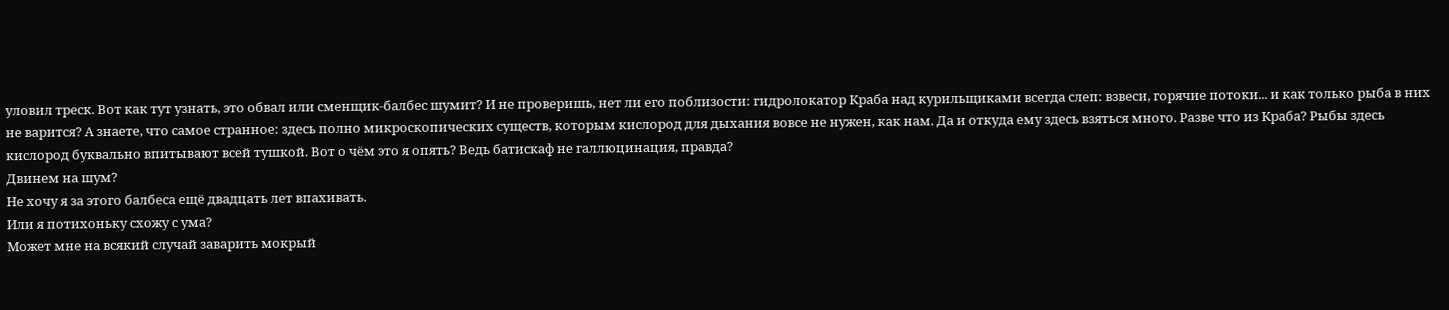уловил треск. Вот как тут узнать, это обвал или сменщик-балбес шумит? И не проверишь, нет ли его поблизости: гидролокатор Краба над курильщиками всегда слеп: взвеси, горячие потоки... и как только рыба в них не варится? А знаете, что самое странное: здесь полно микроскопических существ, которым кислород для дыхания вовсе не нужен, как нам. Да и откуда ему здесь взяться много. Разве что из Краба? Рыбы здесь кислород буквально впитывают всей тушкой. Вот о чём это я опять? Ведь батискаф не галлюцинация, правда?
Двинем на шум?
Не хочу я за этого балбеса ещё двадцать лет впахивать.
Или я потихоньку схожу с ума?
Может мне на всякий случай заварить мокрый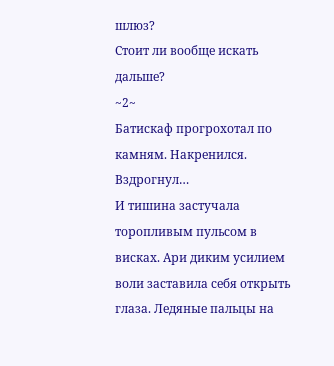шлюз?
Стоит ли вообще искать дальше?
~2~
Батискаф прогрохотал по камням. Накренился. Вздрогнул…
И тишина застучала торопливым пульсом в висках. Ари диким усилием воли заставила себя открыть глаза. Ледяные пальцы на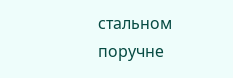стальном поручне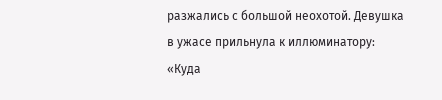разжались с большой неохотой. Девушка в ужасе прильнула к иллюминатору: «Куда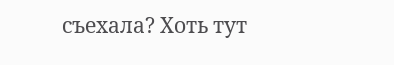съехала? Хоть тут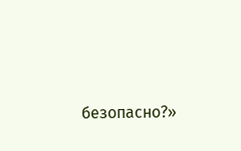безопасно?»